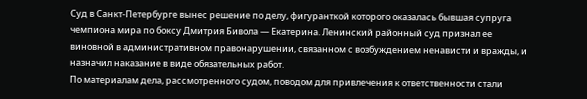Суд в Санкт‑Петербурге вынес решение по делу, фигуранткой которого оказалась бывшая супруга чемпиона мира по боксу Дмитрия Бивола — Екатерина. Ленинский районный суд признал ее виновной в административном правонарушении, связанном с возбуждением ненависти и вражды, и назначил наказание в виде обязательных работ.
По материалам дела, рассмотренного судом, поводом для привлечения к ответственности стали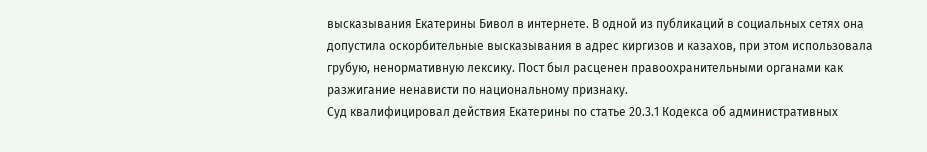высказывания Екатерины Бивол в интернете. В одной из публикаций в социальных сетях она допустила оскорбительные высказывания в адрес киргизов и казахов, при этом использовала грубую, ненормативную лексику. Пост был расценен правоохранительными органами как разжигание ненависти по национальному признаку.
Суд квалифицировал действия Екатерины по статье 20.3.1 Кодекса об административных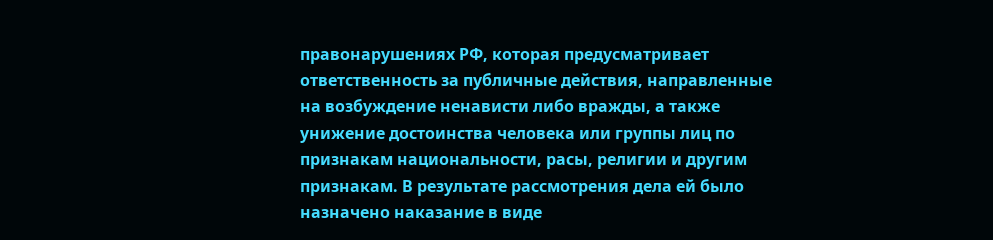правонарушениях РФ, которая предусматривает ответственность за публичные действия, направленные на возбуждение ненависти либо вражды, а также унижение достоинства человека или группы лиц по признакам национальности, расы, религии и другим признакам. В результате рассмотрения дела ей было назначено наказание в виде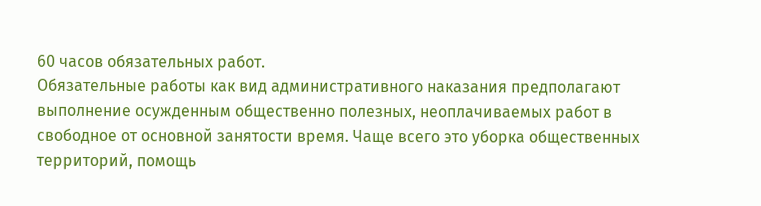60 часов обязательных работ.
Обязательные работы как вид административного наказания предполагают выполнение осужденным общественно полезных, неоплачиваемых работ в свободное от основной занятости время. Чаще всего это уборка общественных территорий, помощь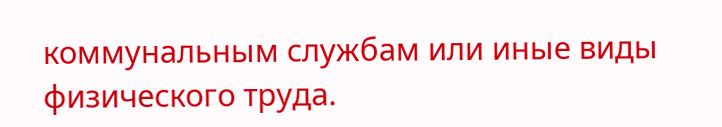коммунальным службам или иные виды физического труда.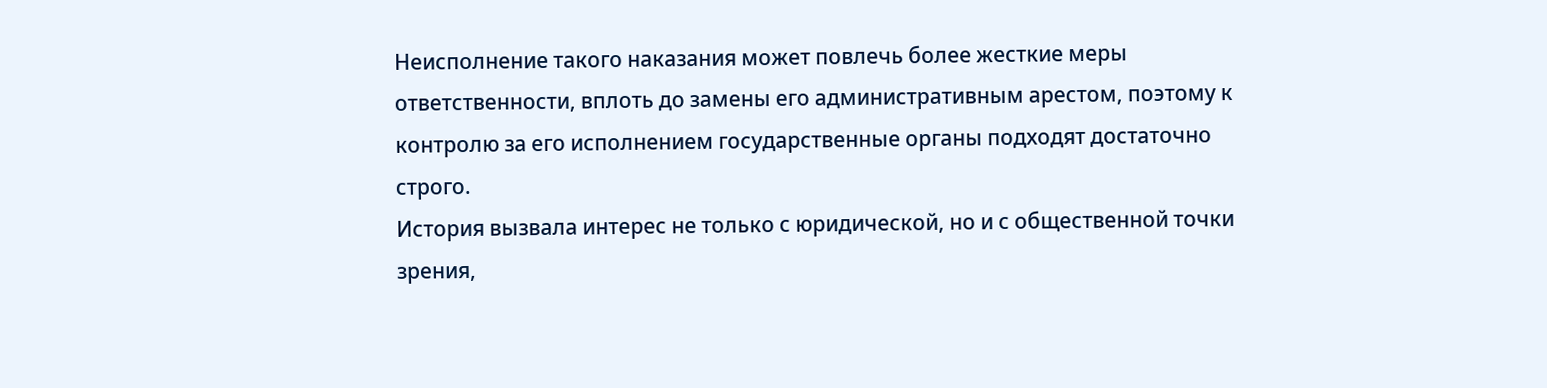Неисполнение такого наказания может повлечь более жесткие меры ответственности, вплоть до замены его административным арестом, поэтому к контролю за его исполнением государственные органы подходят достаточно строго.
История вызвала интерес не только с юридической, но и с общественной точки зрения,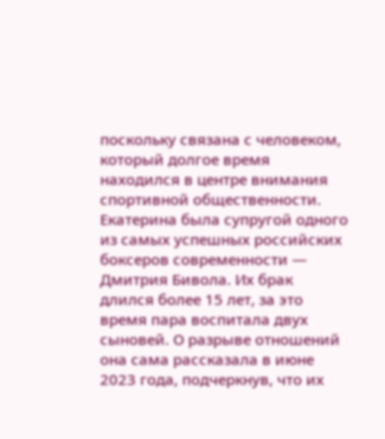поскольку связана с человеком, который долгое время находился в центре внимания спортивной общественности. Екатерина была супругой одного из самых успешных российских боксеров современности — Дмитрия Бивола. Их брак длился более 15 лет, за это время пара воспитала двух сыновей. О разрыве отношений она сама рассказала в июне 2023 года, подчеркнув, что их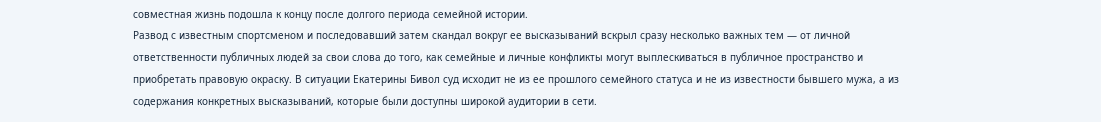совместная жизнь подошла к концу после долгого периода семейной истории.
Развод с известным спортсменом и последовавший затем скандал вокруг ее высказываний вскрыл сразу несколько важных тем — от личной ответственности публичных людей за свои слова до того, как семейные и личные конфликты могут выплескиваться в публичное пространство и приобретать правовую окраску. В ситуации Екатерины Бивол суд исходит не из ее прошлого семейного статуса и не из известности бывшего мужа, а из содержания конкретных высказываний, которые были доступны широкой аудитории в сети.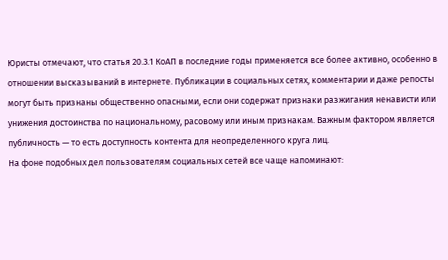Юристы отмечают, что статья 20.3.1 КоАП в последние годы применяется все более активно, особенно в отношении высказываний в интернете. Публикации в социальных сетях, комментарии и даже репосты могут быть признаны общественно опасными, если они содержат признаки разжигания ненависти или унижения достоинства по национальному, расовому или иным признакам. Важным фактором является публичность — то есть доступность контента для неопределенного круга лиц.
На фоне подобных дел пользователям социальных сетей все чаще напоминают: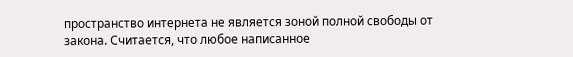пространство интернета не является зоной полной свободы от закона. Считается, что любое написанное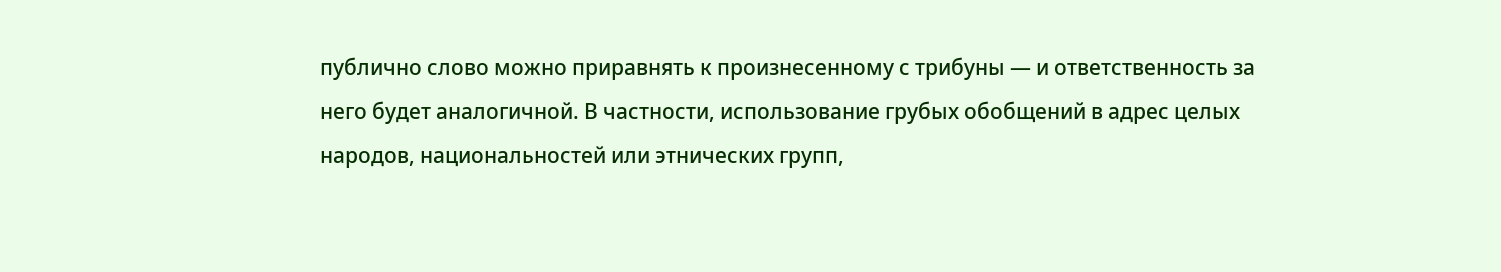публично слово можно приравнять к произнесенному с трибуны — и ответственность за него будет аналогичной. В частности, использование грубых обобщений в адрес целых народов, национальностей или этнических групп,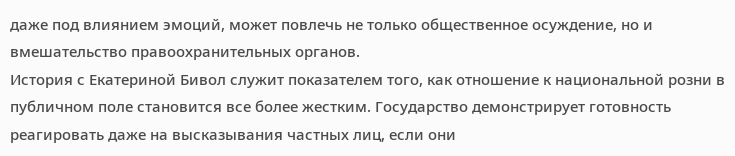даже под влиянием эмоций, может повлечь не только общественное осуждение, но и вмешательство правоохранительных органов.
История с Екатериной Бивол служит показателем того, как отношение к национальной розни в публичном поле становится все более жестким. Государство демонстрирует готовность реагировать даже на высказывания частных лиц, если они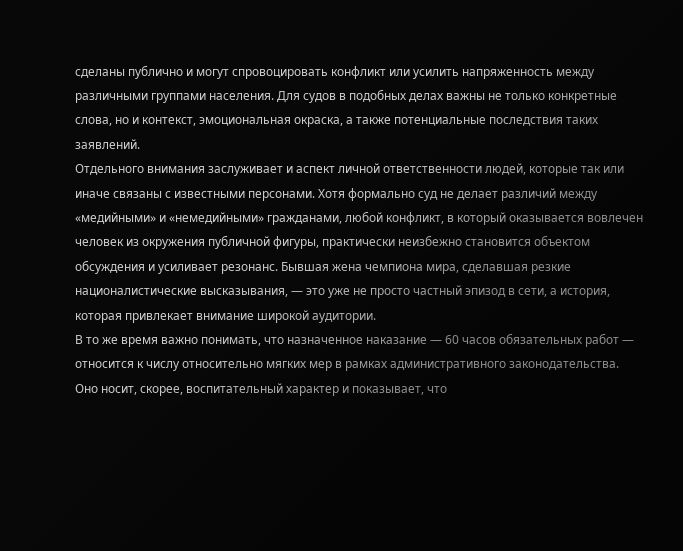сделаны публично и могут спровоцировать конфликт или усилить напряженность между различными группами населения. Для судов в подобных делах важны не только конкретные слова, но и контекст, эмоциональная окраска, а также потенциальные последствия таких заявлений.
Отдельного внимания заслуживает и аспект личной ответственности людей, которые так или иначе связаны с известными персонами. Хотя формально суд не делает различий между «медийными» и «немедийными» гражданами, любой конфликт, в который оказывается вовлечен человек из окружения публичной фигуры, практически неизбежно становится объектом обсуждения и усиливает резонанс. Бывшая жена чемпиона мира, сделавшая резкие националистические высказывания, — это уже не просто частный эпизод в сети, а история, которая привлекает внимание широкой аудитории.
В то же время важно понимать, что назначенное наказание — 60 часов обязательных работ — относится к числу относительно мягких мер в рамках административного законодательства. Оно носит, скорее, воспитательный характер и показывает, что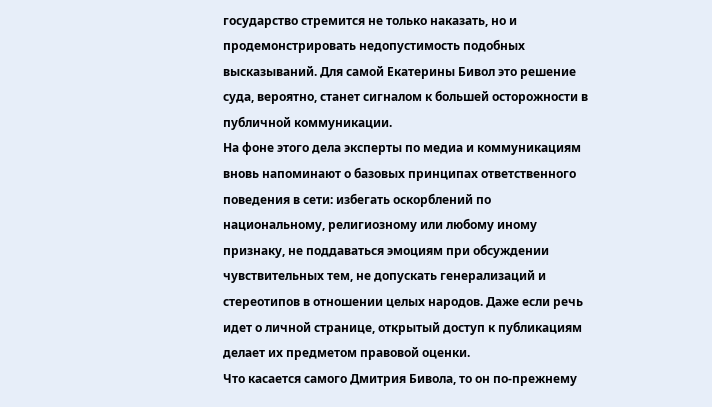государство стремится не только наказать, но и продемонстрировать недопустимость подобных высказываний. Для самой Екатерины Бивол это решение суда, вероятно, станет сигналом к большей осторожности в публичной коммуникации.
На фоне этого дела эксперты по медиа и коммуникациям вновь напоминают о базовых принципах ответственного поведения в сети: избегать оскорблений по национальному, религиозному или любому иному признаку, не поддаваться эмоциям при обсуждении чувствительных тем, не допускать генерализаций и стереотипов в отношении целых народов. Даже если речь идет о личной странице, открытый доступ к публикациям делает их предметом правовой оценки.
Что касается самого Дмитрия Бивола, то он по-прежнему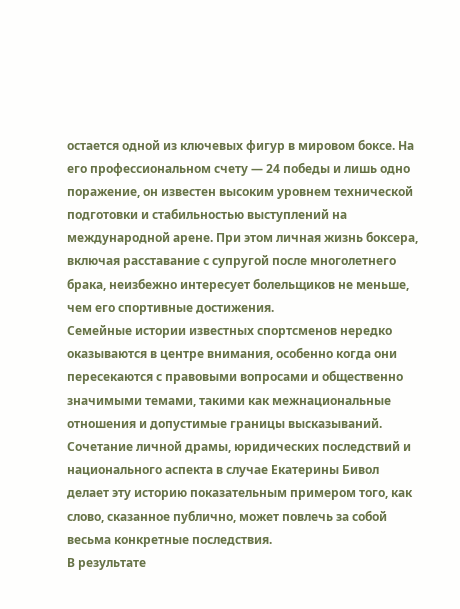остается одной из ключевых фигур в мировом боксе. На его профессиональном счету — 24 победы и лишь одно поражение, он известен высоким уровнем технической подготовки и стабильностью выступлений на международной арене. При этом личная жизнь боксера, включая расставание с супругой после многолетнего брака, неизбежно интересует болельщиков не меньше, чем его спортивные достижения.
Семейные истории известных спортсменов нередко оказываются в центре внимания, особенно когда они пересекаются с правовыми вопросами и общественно значимыми темами, такими как межнациональные отношения и допустимые границы высказываний. Сочетание личной драмы, юридических последствий и национального аспекта в случае Екатерины Бивол делает эту историю показательным примером того, как слово, сказанное публично, может повлечь за собой весьма конкретные последствия.
В результате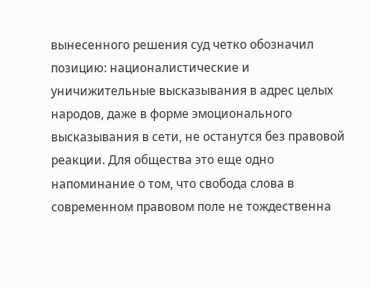вынесенного решения суд четко обозначил позицию: националистические и уничижительные высказывания в адрес целых народов, даже в форме эмоционального высказывания в сети, не останутся без правовой реакции. Для общества это еще одно напоминание о том, что свобода слова в современном правовом поле не тождественна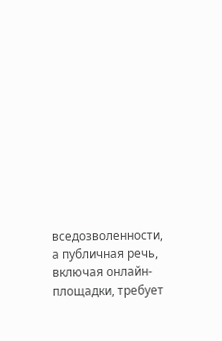вседозволенности, а публичная речь, включая онлайн-площадки, требует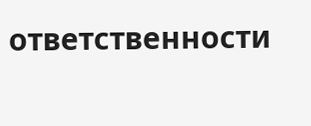ответственности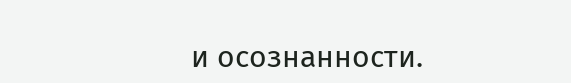и осознанности.